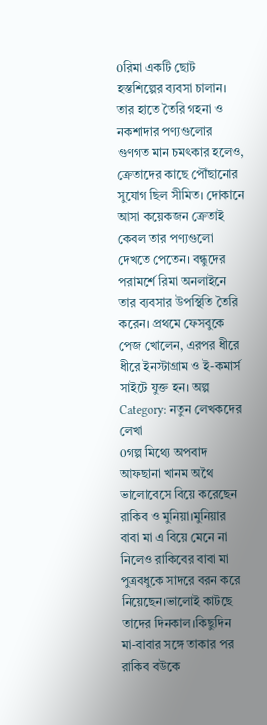0রিমা একটি ছোট হস্তশিল্পের ব্যবসা চালান। তার হাতে তৈরি গহনা ও নকশাদার পণ্যগুলোর গুণগত মান চমৎকার হলেও, ক্রেতাদের কাছে পৌঁছানোর সুযোগ ছিল সীমিত। দোকানে আসা কয়েকজন ক্রেতাই কেবল তার পণ্যগুলো দেখতে পেতেন। বন্ধুদের পরামর্শে রিমা অনলাইনে তার ব্যবসার উপস্থিতি তৈরি করেন। প্রথমে ফেসবুকে পেজ খোলেন, এরপর ধীরে ধীরে ইনস্টাগ্রাম ও ই-কমার্স সাইটে যুক্ত হন। অল্প
Category: নতুন লেখকদের লেখা
0গল্প মিথ্যে অপবাদ আফছানা খানম অথৈ ভালোবেসে বিয়ে করেছেন রাকিব ও মুনিয়া।মুনিয়ার বাবা মা এ বিয়ে মেনে না নিলেও রাকিবের বাবা মা পুত্রবধুকে সাদরে বরন করে নিয়েছেন।ভালোই কাটছে তাদের দিনকাল।কিছুদিন মা-বাবার সঙ্গে তাকার পর রাকিব বউকে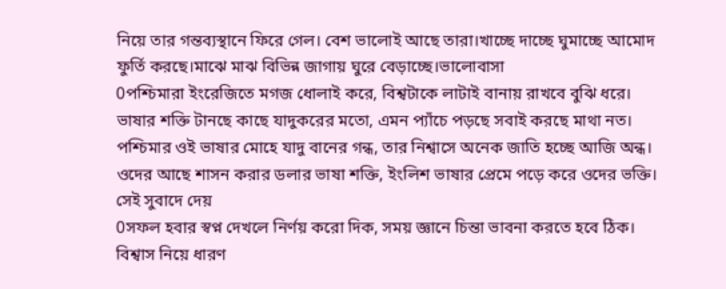নিয়ে তার গন্তব্যস্থানে ফিরে গেল। বেশ ভালোই আছে তারা।খাচ্ছে দাচ্ছে ঘুমাচ্ছে আমোদ ফুর্তি করছে।মাঝে মাঝ বিভিন্ন জাগায় ঘুরে বেড়াচ্ছে।ভালোবাসা
0পশ্চিমারা ইংরেজিতে মগজ ধোলাই করে, বিশ্বটাকে লাটাই বানায় রাখবে বুঝি ধরে। ভাষার শক্তি টানছে কাছে যাদুকরের মতো, এমন প্যাঁচে পড়ছে সবাই করছে মাথা নত। পশ্চিমার ওই ভাষার মোহে যাদু বানের গন্ধ, তার নিশ্বাসে অনেক জাতি হচ্ছে আজি অন্ধ। ওদের আছে শাসন করার ডলার ভাষা শক্তি, ইংলিশ ভাষার প্রেমে পড়ে করে ওদের ভক্তি। সেই সুবাদে দেয়
0সফল হবার স্বপ্ন দেখলে নির্ণয় করো দিক, সময় জ্ঞানে চিন্তা ভাবনা করতে হবে ঠিক। বিশ্বাস নিয়ে ধারণ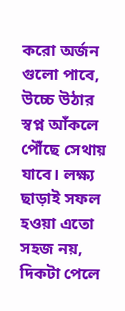করো অর্জন গুলো পাবে, উচ্চে উঠার স্বপ্ন আঁকলে পৌঁছে সেথায় যাবে। লক্ষ্য ছাড়াই সফল হওয়া এতো সহজ নয়, দিকটা পেলে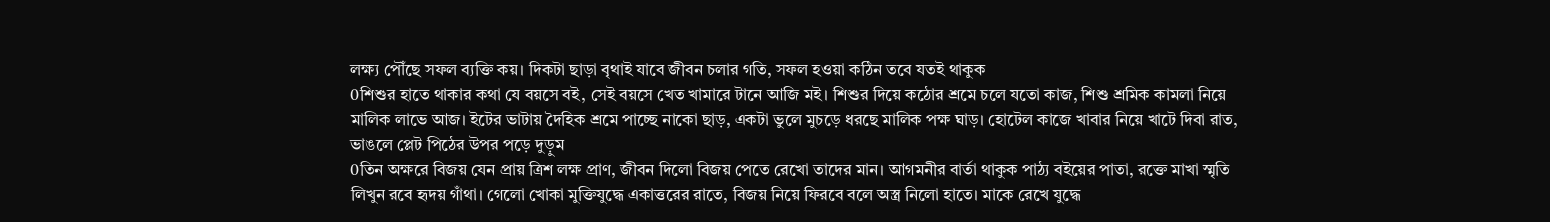লক্ষ্য পৌঁছে সফল ব্যক্তি কয়। দিকটা ছাড়া বৃথাই যাবে জীবন চলার গতি, সফল হওয়া কঠিন তবে যতই থাকুক
0শিশুর হাতে থাকার কথা যে বয়সে বই, সেই বয়সে খেত খামারে টানে আজি মই। শিশুর দিয়ে কঠোর শ্রমে চলে যতো কাজ, শিশু শ্রমিক কামলা নিয়ে মালিক লাভে আজ। ইটের ভাটায় দৈহিক শ্রমে পাচ্ছে নাকো ছাড়, একটা ভুলে মুচড়ে ধরছে মালিক পক্ষ ঘাড়। হোটেল কাজে খাবার নিয়ে খাটে দিবা রাত, ভাঙলে প্লেট পিঠের উপর পড়ে দুড়ুম
0তিন অক্ষরে বিজয় যেন প্রায় ত্রিশ লক্ষ প্রাণ, জীবন দিলো বিজয় পেতে রেখো তাদের মান। আগমনীর বার্তা থাকুক পাঠ্য বইয়ের পাতা, রক্তে মাখা স্মৃতি লিখুন রবে হৃদয় গাঁথা। গেলো খোকা মুক্তিযুদ্ধে একাত্তরের রাতে, বিজয় নিয়ে ফিরবে বলে অস্ত্র নিলো হাতে। মাকে রেখে যুদ্ধে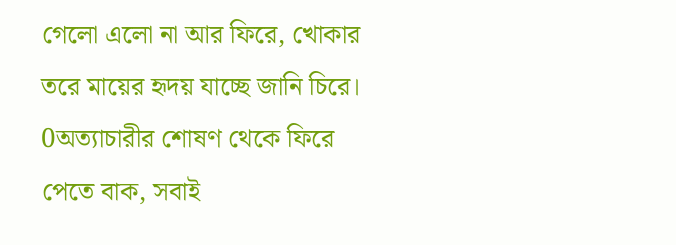গেলো এলো না আর ফিরে, খোকার তরে মায়ের হৃদয় যাচ্ছে জানি চিরে।
0অত্যাচারীর শোষণ থেকে ফিরে পেতে বাক, সবাই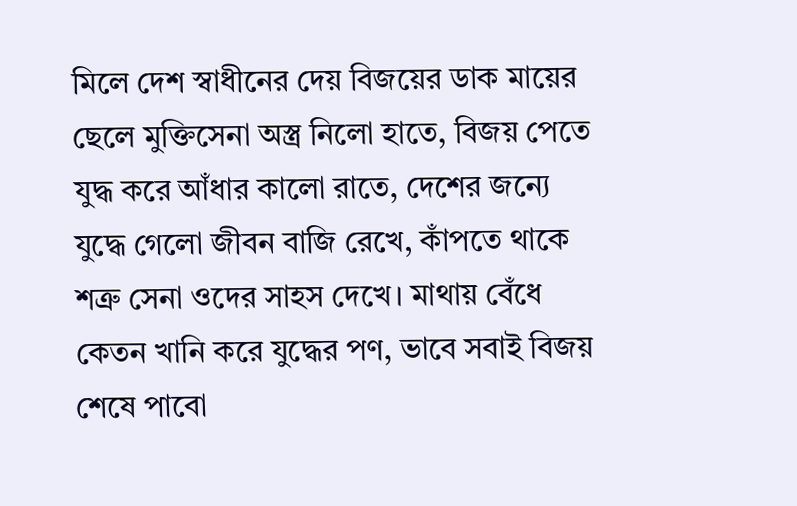মিলে দেশ স্বাধীনের দেয় বিজয়ের ডাক মায়ের ছেলে মুক্তিসেনা অস্ত্র নিলো হাতে, বিজয় পেতে যুদ্ধ করে আঁধার কালো রাতে, দেশের জন্যে যুদ্ধে গেলো জীবন বাজি রেখে, কাঁপতে থাকে শত্রু সেনা ওদের সাহস দেখে। মাথায় বেঁধে কেতন খানি করে যুদ্ধের পণ, ভাবে সবাই বিজয় শেষে পাবো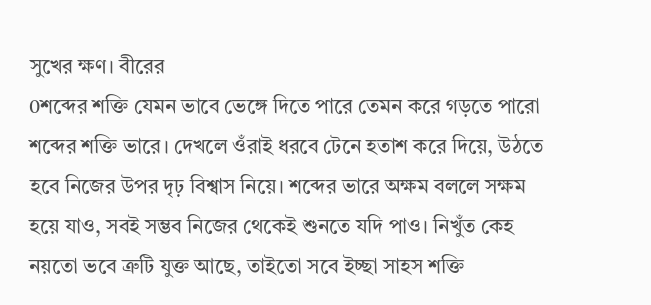সুখের ক্ষণ। বীরের
0শব্দের শক্তি যেমন ভাবে ভেঙ্গে দিতে পারে তেমন করে গড়তে পারো শব্দের শক্তি ভারে। দেখলে ওঁরাই ধরবে টেনে হতাশ করে দিয়ে, উঠতে হবে নিজের উপর দৃঢ় বিশ্বাস নিয়ে। শব্দের ভারে অক্ষম বললে সক্ষম হয়ে যাও, সবই সম্ভব নিজের থেকেই শুনতে যদি পাও। নিখুঁত কেহ নয়তো ভবে ত্রুটি যুক্ত আছে, তাইতো সবে ইচ্ছা সাহস শক্তি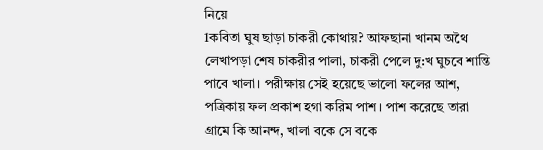নিয়ে
1কবিতা ঘুষ ছাড়া চাকরী কোথায়? আফছানা খানম অথৈ লেখাপড়া শেষ চাকরীর পালা, চাকরী পেলে দু:খ ঘুচবে শান্তি পাবে খালা। পরীক্ষায় সেই হয়েছে ভালো ফলের আশ, পত্রিকায় ফল প্রকাশ হগা করিম পাশ। পাশ করেছে তারা গ্রামে কি আনন্দ, খালা বকে সে বকে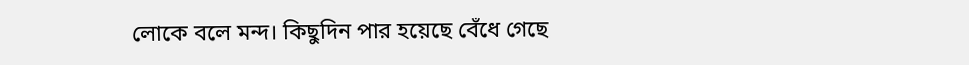লোকে বলে মন্দ। কিছুদিন পার হয়েছে বেঁধে গেছে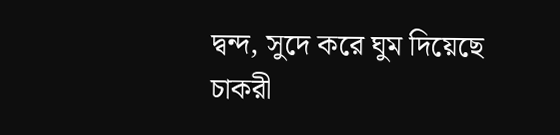দ্বন্দ, সুদে করে ঘুম দিয়েছে চাকরী